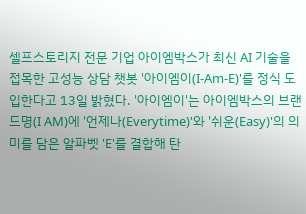셀프스토리지 전문 기업 아이엠박스가 최신 AI 기술을 접목한 고성능 상담 챗봇 '아이엠이(I-Am-E)'를 정식 도입한다고 13일 밝혔다. '아이엠이'는 아이엠박스의 브랜드명(I AM)에 '언제나(Everytime)'와 '쉬운(Easy)'의 의미를 담은 알파벳 'E'를 결합해 탄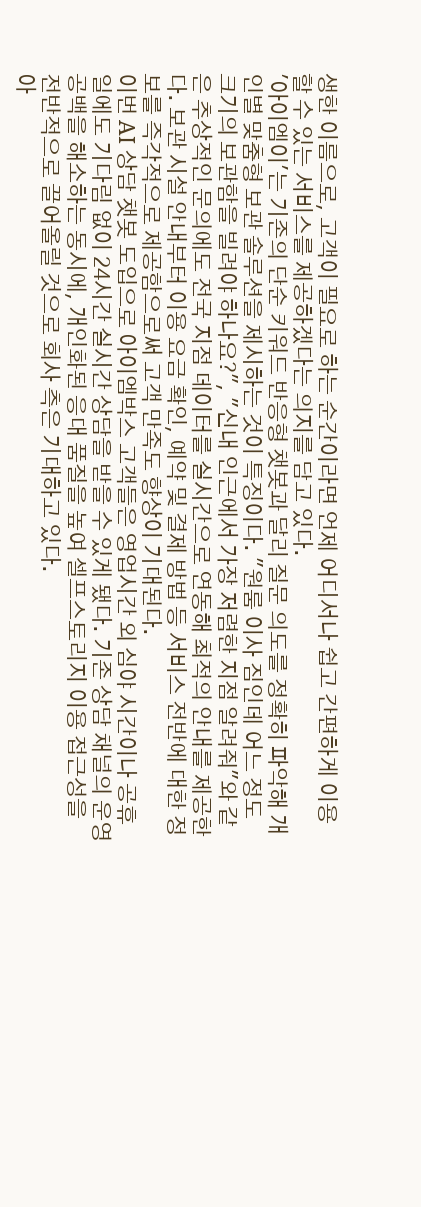생한 이름으로, 고객이 필요로 하는 순간이라면 언제 어디서나 쉽고 간편하게 이용할 수 있는 서비스를 제공하겠다는 의지를 담고 있다.
'아이엠이'는 기존의 단순 키워드 반응형 챗봇과 달리 질문 의도를 정확히 파악해 개인별 맞춤형 보관 솔루션을 제시하는 것이 특징이다. "원룸 이사 짐인데 어느 정도 크기의 보관함을 빌려야 하나요?", "신내 인근에서 가장 저렴한 지점 알려줘"와 같은 추상적인 문의에도 전국 지점 데이터를 실시간으로 연동해 최적의 안내를 제공한다. 보관 시설 안내부터 이용 요금 확인, 예약 및 결제 방법 등 서비스 전반에 대한 정보를 즉각적으로 제공함으로써 고객 만족도 향상이 기대된다.
이번 AI 상담 챗봇 도입으로 아이엠박스 고객들은 영업시간 외 심야 시간이나 공휴일에도 기다림 없이 24시간 실시간 상담을 받을 수 있게 됐다. 기존 상담 채널의 운영 공백을 해소하는 동시에, 개인화된 응대 품질을 높여 셀프스토리지 이용 접근성을 전반적으로 끌어올릴 것으로 회사 측은 기대하고 있다.
아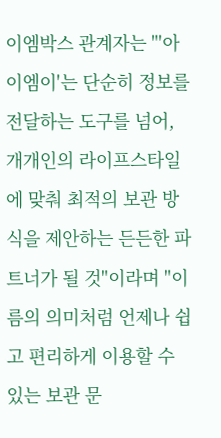이엠박스 관계자는 "'아이엠이'는 단순히 정보를 전달하는 도구를 넘어, 개개인의 라이프스타일에 맞춰 최적의 보관 방식을 제안하는 든든한 파트너가 될 것"이라며 "이름의 의미처럼 언제나 쉽고 편리하게 이용할 수 있는 보관 문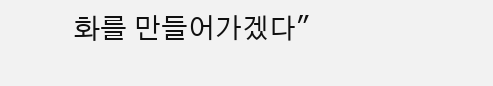화를 만들어가겠다"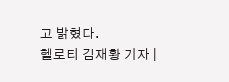고 밝혔다.
헬로티 김재황 기자 |